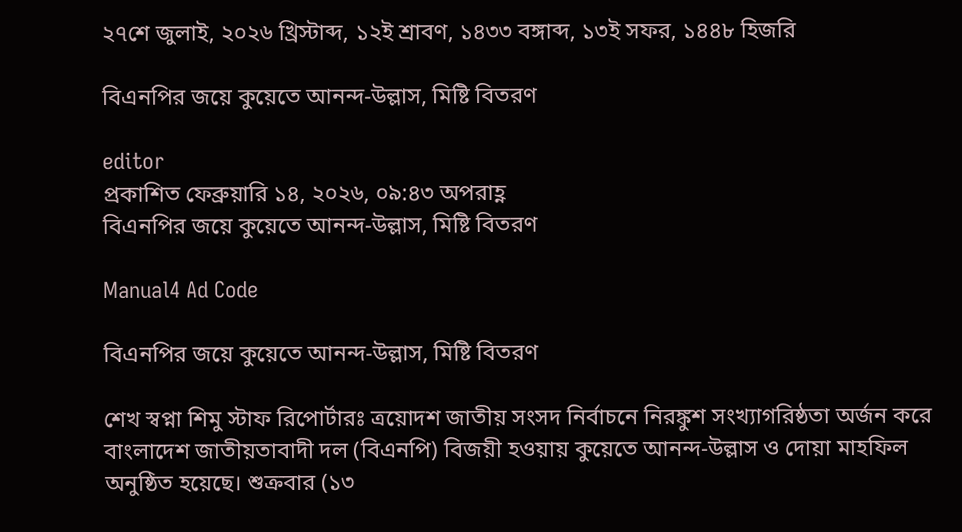২৭শে জুলাই, ২০২৬ খ্রিস্টাব্দ, ১২ই শ্রাবণ, ১৪৩৩ বঙ্গাব্দ, ১৩ই সফর, ১৪৪৮ হিজরি

বিএনপির জয়ে কুয়েতে আনন্দ-উল্লাস, মিষ্টি বিতরণ

editor
প্রকাশিত ফেব্রুয়ারি ১৪, ২০২৬, ০৯:৪৩ অপরাহ্ণ
বিএনপির জয়ে কুয়েতে আনন্দ-উল্লাস, মিষ্টি বিতরণ

Manual4 Ad Code

বিএনপির জয়ে কুয়েতে আনন্দ-উল্লাস, মিষ্টি বিতরণ

শেখ স্বপ্না শিমু স্টাফ রিপোর্টারঃ ত্রয়োদশ জাতীয় সংসদ নির্বাচনে নিরঙ্কুশ সংখ্যাগরিষ্ঠতা অর্জন করে বাংলাদেশ জাতীয়তাবাদী দল (বিএনপি) বিজয়ী হওয়ায় কুয়েতে আনন্দ-উল্লাস ও দোয়া মাহফিল অনুষ্ঠিত হয়েছে। শুক্রবার (১৩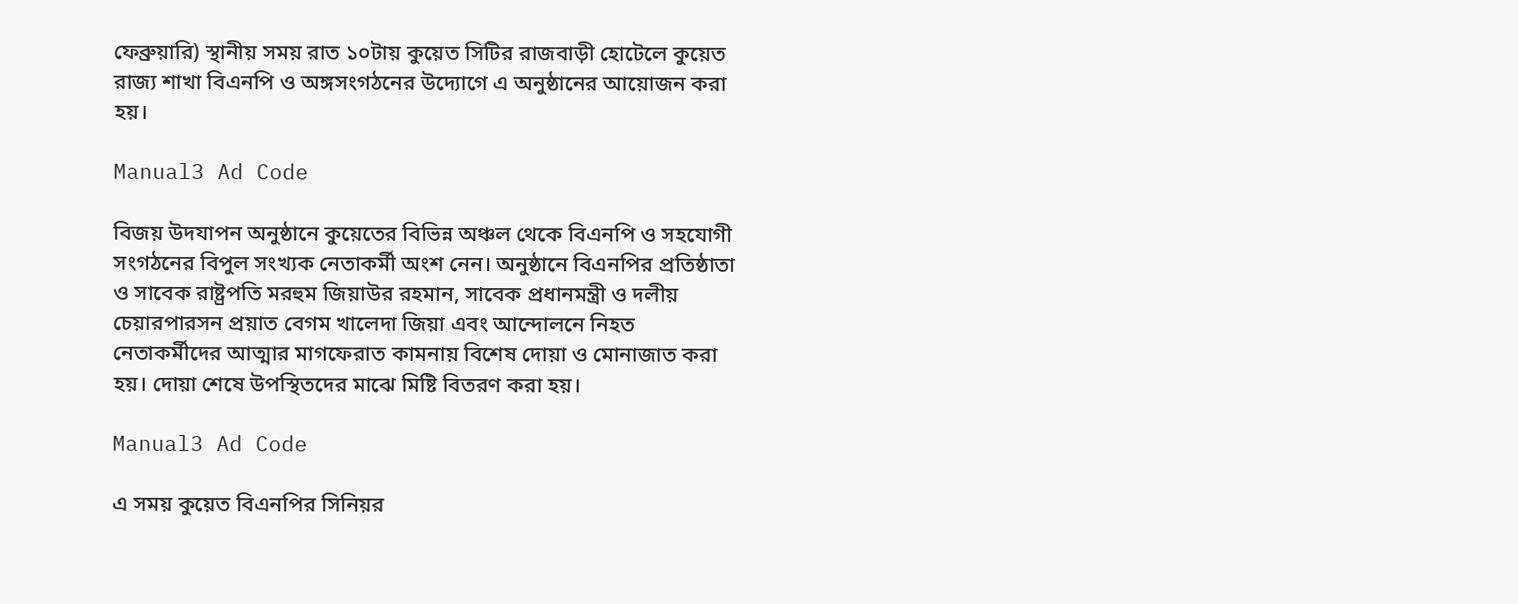ফেব্রুয়ারি) স্থানীয় সময় রাত ১০টায় কুয়েত সিটির রাজবাড়ী হোটেলে কুয়েত রাজ্য শাখা বিএনপি ও অঙ্গসংগঠনের উদ্যোগে এ অনুষ্ঠানের আয়োজন করা হয়।

Manual3 Ad Code

বিজয় উদযাপন অনুষ্ঠানে কুয়েতের বিভিন্ন অঞ্চল থেকে বিএনপি ও সহযোগী সংগঠনের বিপুল সংখ্যক নেতাকর্মী অংশ নেন। অনুষ্ঠানে বিএনপির প্রতিষ্ঠাতা ও সাবেক রাষ্ট্রপতি মরহুম জিয়াউর রহমান, সাবেক প্রধানমন্ত্রী ও দলীয় চেয়ারপারসন প্রয়াত বেগম খালেদা জিয়া এবং আন্দোলনে নিহত নেতাকর্মীদের আত্মার মাগফেরাত কামনায় বিশেষ দোয়া ও মোনাজাত করা হয়। দোয়া শেষে উপস্থিতদের মাঝে মিষ্টি বিতরণ করা হয়।

Manual3 Ad Code

এ সময় কুয়েত বিএনপির সিনিয়র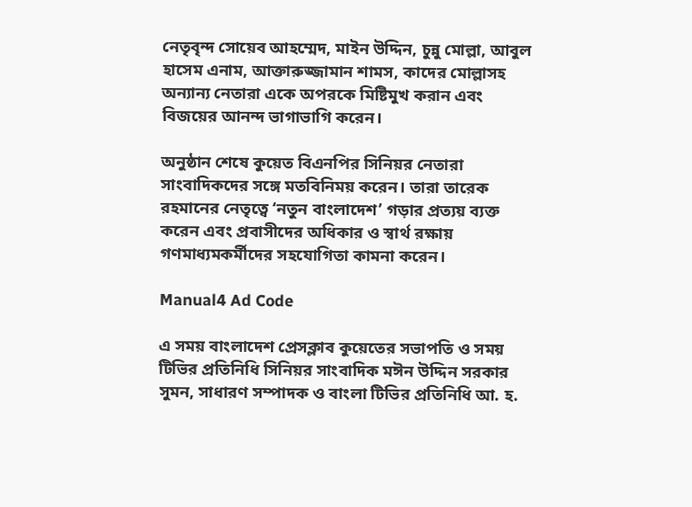নেতৃবৃন্দ সোয়েব আহম্মেদ, মাইন উদ্দিন, চুন্নু মোল্লা, আবুল হাসেম এনাম, আক্তারুজ্জামান শামস, কাদের মোল্লাসহ অন্যান্য নেতারা একে অপরকে মিষ্টিমুখ করান এবং বিজয়ের আনন্দ ভাগাভাগি করেন।

অনুষ্ঠান শেষে কুয়েত বিএনপির সিনিয়র নেতারা সাংবাদিকদের সঙ্গে মতবিনিময় করেন। তারা তারেক রহমানের নেতৃত্বে ‘নতুন বাংলাদেশ’ গড়ার প্রত্যয় ব্যক্ত করেন এবং প্রবাসীদের অধিকার ও স্বার্থ রক্ষায় গণমাধ্যমকর্মীদের সহযোগিতা কামনা করেন।

Manual4 Ad Code

এ সময় বাংলাদেশ প্রেসক্লাব কুয়েতের সভাপতি ও সময় টিভির প্রতিনিধি সিনিয়র সাংবাদিক মঈন উদ্দিন সরকার সুমন, সাধারণ সম্পাদক ও বাংলা টিভির প্রতিনিধি আ. হ.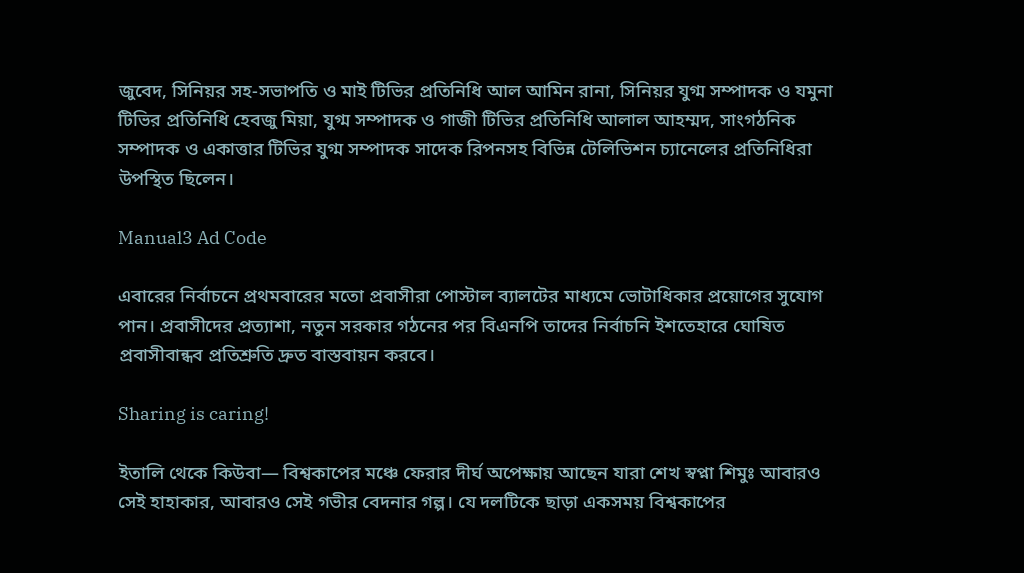জুবেদ, সিনিয়র সহ-সভাপতি ও মাই টিভির প্রতিনিধি আল আমিন রানা, সিনিয়র যুগ্ম সম্পাদক ও যমুনা টিভির প্রতিনিধি হেবজু মিয়া, যুগ্ম সম্পাদক ও গাজী টিভির প্রতিনিধি আলাল আহম্মদ, সাংগঠনিক সম্পাদক ও একাত্তার টিভির যুগ্ম সম্পাদক সাদেক রিপনসহ বিভিন্ন টেলিভিশন চ্যানেলের প্রতিনিধিরা উপস্থিত ছিলেন।

Manual3 Ad Code

এবারের নির্বাচনে প্রথমবারের মতো প্রবাসীরা পোস্টাল ব্যালটের মাধ্যমে ভোটাধিকার প্রয়োগের সুযোগ পান। প্রবাসীদের প্রত্যাশা, নতুন সরকার গঠনের পর বিএনপি তাদের নির্বাচনি ইশতেহারে ঘোষিত প্রবাসীবান্ধব প্রতিশ্রুতি দ্রুত বাস্তবায়ন করবে।

Sharing is caring!

ইতালি থেকে কিউবা— বিশ্বকাপের মঞ্চে ফেরার দীর্ঘ অপেক্ষায় আছেন যারা শেখ স্বপ্না শিমুঃ আবারও সেই হাহাকার, আবারও সেই গভীর বেদনার গল্প। যে দলটিকে ছাড়া একসময় বিশ্বকাপের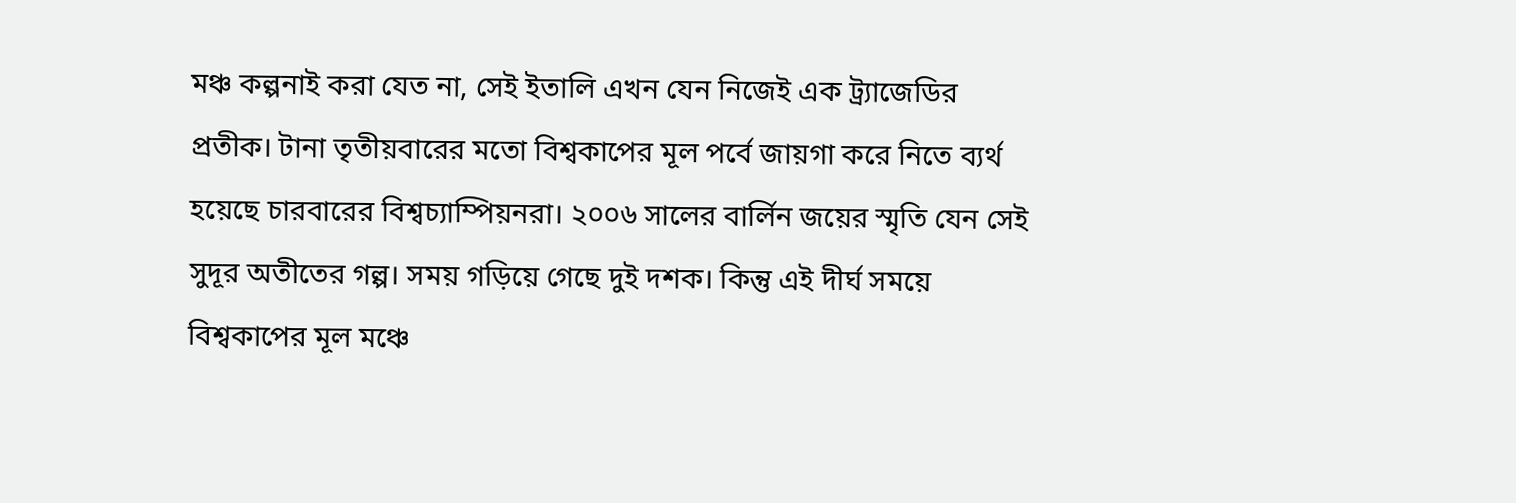মঞ্চ কল্পনাই করা যেত না, সেই ইতালি এখন যেন নিজেই এক ট্র্যাজেডির প্রতীক। টানা তৃতীয়বারের মতো বিশ্বকাপের মূল পর্বে জায়গা করে নিতে ব্যর্থ হয়েছে চারবারের বিশ্বচ্যাম্পিয়নরা। ২০০৬ সালের বার্লিন জয়ের স্মৃতি যেন সেই সুদূর অতীতের গল্প। সময় গড়িয়ে গেছে দুই দশক। কিন্তু এই দীর্ঘ সময়ে বিশ্বকাপের মূল মঞ্চে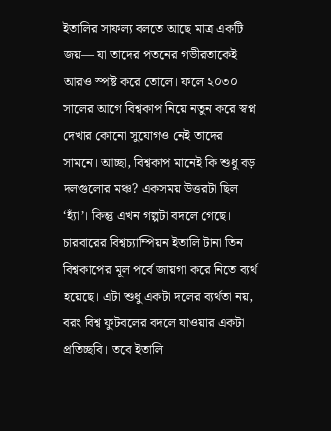ইতালির সাফল্য বলতে আছে মাত্র একটি জয়— যা তাদের পতনের গভীরতাকেই আরও স্পষ্ট করে তোলে। ফলে ২০৩০ সালের আগে বিশ্বকাপ নিয়ে নতুন করে স্বপ্ন দেখার কোনো সুযোগও নেই তাদের সামনে। আচ্ছা, বিশ্বকাপ মানেই কি শুধু বড় দলগুলোর মঞ্চ? একসময় উত্তরটা ছিল ‘হ্যাঁ’। কিন্তু এখন গল্পটা বদলে গেছে। চারবারের বিশ্বচ্যাম্পিয়ন ইতালি টানা তিন বিশ্বকাপের মূল পর্বে জায়গা করে নিতে ব্যর্থ হয়েছে। এটা শুধু একটা দলের ব্যর্থতা নয়, বরং বিশ্ব ফুটবলের বদলে যাওয়ার একটা প্রতিচ্ছবি। তবে ইতালি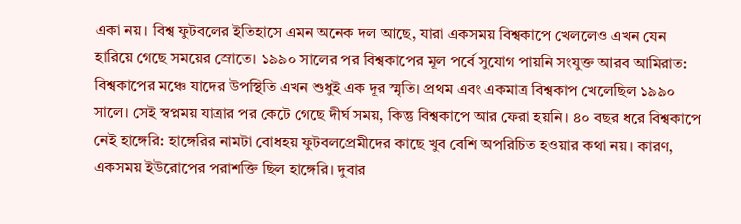একা নয়। বিশ্ব ফুটবলের ইতিহাসে এমন অনেক দল আছে, যারা একসময় বিশ্বকাপে খেললেও এখন যেন হারিয়ে গেছে সময়ের স্রোতে। ১৯৯০ সালের পর বিশ্বকাপের মূল পর্বে সুযোগ পায়নি সংযুক্ত আরব আমিরাত: বিশ্বকাপের মঞ্চে যাদের উপস্থিতি এখন শুধুই এক দূর স্মৃতি। প্রথম এবং একমাত্র বিশ্বকাপ খেলেছিল ১৯৯০ সালে। সেই স্বপ্নময় যাত্রার পর কেটে গেছে দীর্ঘ সময়, কিন্তু বিশ্বকাপে আর ফেরা হয়নি। ৪০ বছর ধরে বিশ্বকাপে নেই হাঙ্গেরি: হাঙ্গেরির নামটা বোধহয় ফুটবলপ্রেমীদের কাছে খুব বেশি অপরিচিত হওয়ার কথা নয়। কারণ, একসময় ইউরোপের পরাশক্তি ছিল হাঙ্গেরি। দুবার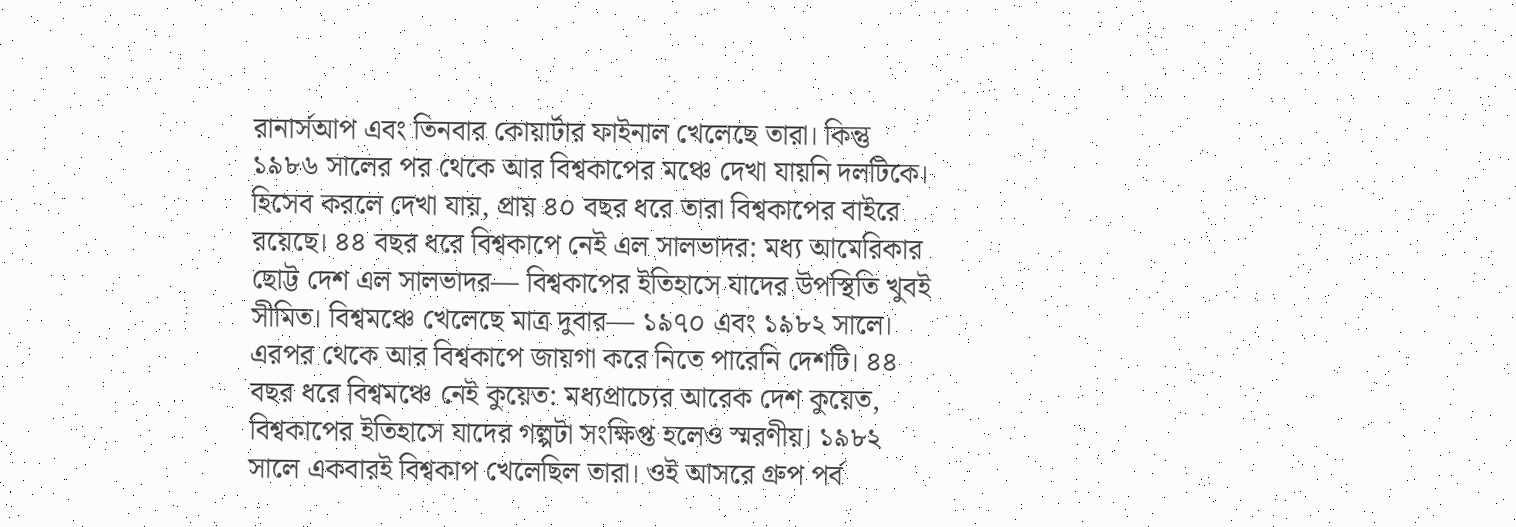রানার্সআপ এবং তিনবার কোয়ার্টার ফাইনাল খেলেছে তারা। কিন্তু ১৯৮৬ সালের পর থেকে আর বিশ্বকাপের মঞ্চে দেখা যায়নি দলটিকে। হিসেব করলে দেখা যায়, প্রায় ৪০ বছর ধরে তারা বিশ্বকাপের বাইরে রয়েছে। ৪৪ বছর ধরে বিশ্বকাপে নেই এল সালভাদর: মধ্য আমেরিকার ছোট্ট দেশ এল সালভাদর— বিশ্বকাপের ইতিহাসে যাদের উপস্থিতি খুবই সীমিত। বিশ্বমঞ্চে খেলেছে মাত্র দুবার— ১৯৭০ এবং ১৯৮২ সালে। এরপর থেকে আর বিশ্বকাপে জায়গা করে নিতে পারেনি দেশটি। ৪৪ বছর ধরে বিশ্বমঞ্চে নেই কুয়েত: মধ্যপ্রাচ্যের আরেক দেশ কুয়েত, বিশ্বকাপের ইতিহাসে যাদের গল্পটা সংক্ষিপ্ত হলেও স্মরণীয়। ১৯৮২ সালে একবারই বিশ্বকাপ খেলেছিল তারা। ওই আসরে গ্রুপ পর্ব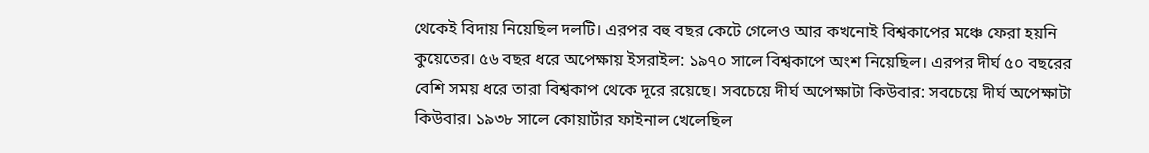থেকেই বিদায় নিয়েছিল দলটি। এরপর বহু বছর কেটে গেলেও আর কখনোই বিশ্বকাপের মঞ্চে ফেরা হয়নি কুয়েতের। ৫৬ বছর ধরে অপেক্ষায় ইসরাইল: ১৯৭০ সালে বিশ্বকাপে অংশ নিয়েছিল। এরপর দীর্ঘ ৫০ বছরের বেশি সময় ধরে তারা বিশ্বকাপ থেকে দূরে রয়েছে। সবচেয়ে দীর্ঘ অপেক্ষাটা কিউবার: সবচেয়ে দীর্ঘ অপেক্ষাটা কিউবার। ১৯৩৮ সালে কোয়ার্টার ফাইনাল খেলেছিল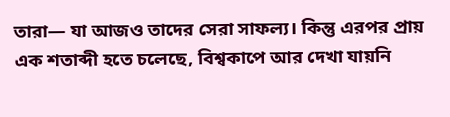তারা— যা আজও তাদের সেরা সাফল্য। কিন্তু এরপর প্রায় এক শতাব্দী হতে চলেছে, বিশ্বকাপে আর দেখা যায়নি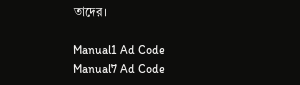তাদের।

Manual1 Ad Code
Manual7 Ad Code